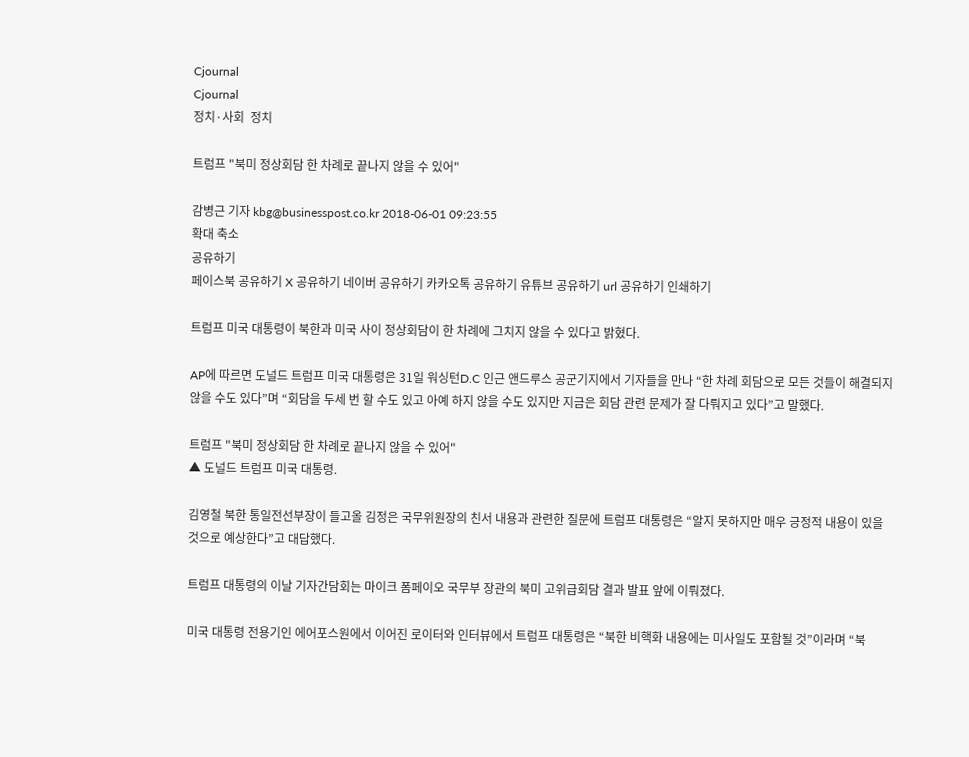Cjournal
Cjournal
정치·사회  정치

트럼프 "북미 정상회담 한 차례로 끝나지 않을 수 있어"

감병근 기자 kbg@businesspost.co.kr 2018-06-01 09:23:55
확대 축소
공유하기
페이스북 공유하기 X 공유하기 네이버 공유하기 카카오톡 공유하기 유튜브 공유하기 url 공유하기 인쇄하기

트럼프 미국 대통령이 북한과 미국 사이 정상회담이 한 차례에 그치지 않을 수 있다고 밝혔다.

AP에 따르면 도널드 트럼프 미국 대통령은 31일 워싱턴D.C 인근 앤드루스 공군기지에서 기자들을 만나 “한 차례 회담으로 모든 것들이 해결되지 않을 수도 있다”며 “회담을 두세 번 할 수도 있고 아예 하지 않을 수도 있지만 지금은 회담 관련 문제가 잘 다뤄지고 있다”고 말했다.

트럼프 "북미 정상회담 한 차례로 끝나지 않을 수 있어"
▲ 도널드 트럼프 미국 대통령.

김영철 북한 통일전선부장이 들고올 김정은 국무위원장의 친서 내용과 관련한 질문에 트럼프 대통령은 “알지 못하지만 매우 긍정적 내용이 있을 것으로 예상한다”고 대답했다.

트럼프 대통령의 이날 기자간담회는 마이크 폼페이오 국무부 장관의 북미 고위급회담 결과 발표 앞에 이뤄졌다.

미국 대통령 전용기인 에어포스원에서 이어진 로이터와 인터뷰에서 트럼프 대통령은 “북한 비핵화 내용에는 미사일도 포함될 것”이라며 “북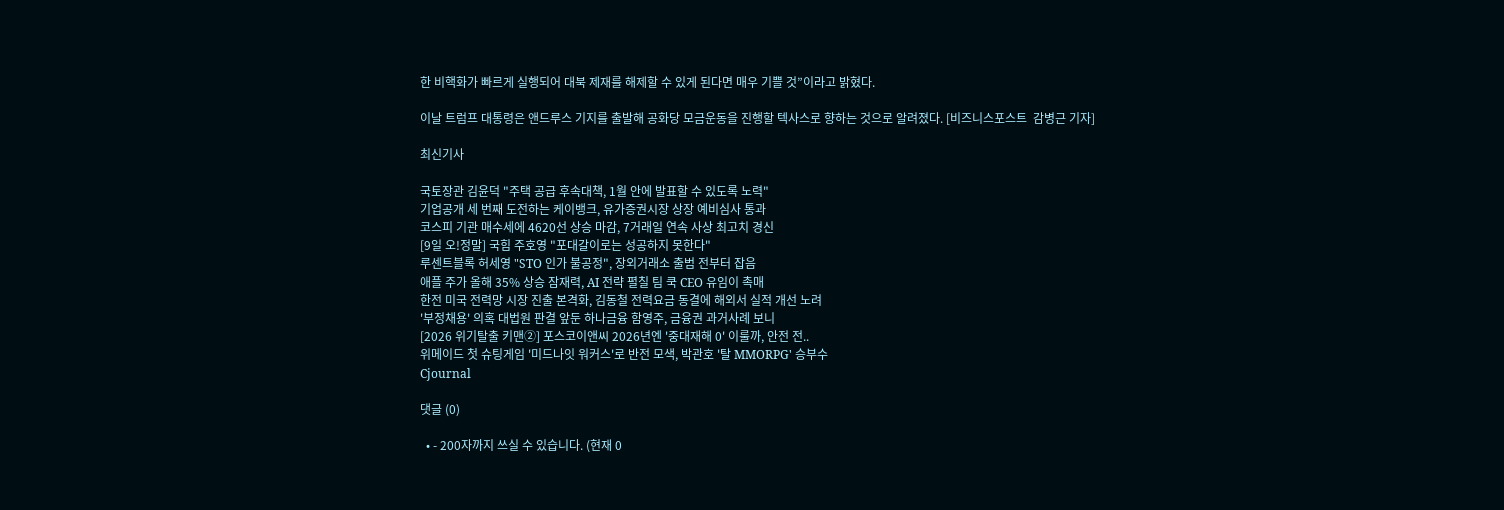한 비핵화가 빠르게 실행되어 대북 제재를 해제할 수 있게 된다면 매우 기쁠 것”이라고 밝혔다.

이날 트럼프 대통령은 앤드루스 기지를 출발해 공화당 모금운동을 진행할 텍사스로 향하는 것으로 알려졌다. [비즈니스포스트  감병근 기자]

최신기사

국토장관 김윤덕 "주택 공급 후속대책, 1월 안에 발표할 수 있도록 노력"
기업공개 세 번째 도전하는 케이뱅크, 유가증권시장 상장 예비심사 통과
코스피 기관 매수세에 4620선 상승 마감, 7거래일 연속 사상 최고치 경신
[9일 오!정말] 국힘 주호영 "포대갈이로는 성공하지 못한다"
루센트블록 허세영 "STO 인가 불공정", 장외거래소 출범 전부터 잡음
애플 주가 올해 35% 상승 잠재력, AI 전략 펼칠 팀 쿡 CEO 유임이 촉매
한전 미국 전력망 시장 진출 본격화, 김동철 전력요금 동결에 해외서 실적 개선 노려
'부정채용' 의혹 대법원 판결 앞둔 하나금융 함영주, 금융권 과거사례 보니
[2026 위기탈출 키맨②] 포스코이앤씨 2026년엔 '중대재해 0' 이룰까, 안전 전..
위메이드 첫 슈팅게임 '미드나잇 워커스'로 반전 모색, 박관호 '탈 MMORPG' 승부수
Cjournal

댓글 (0)

  • - 200자까지 쓰실 수 있습니다. (현재 0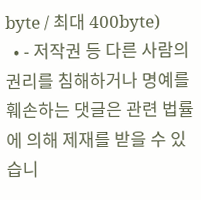byte / 최대 400byte)
  • - 저작권 등 다른 사람의 권리를 침해하거나 명예를 훼손하는 댓글은 관련 법률에 의해 제재를 받을 수 있습니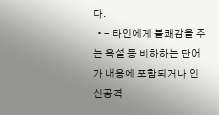다.
  • - 타인에게 불쾌감을 주는 욕설 등 비하하는 단어가 내용에 포함되거나 인신공격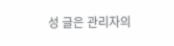성 글은 관리자의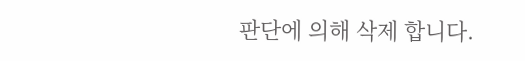판단에 의해 삭제 합니다.